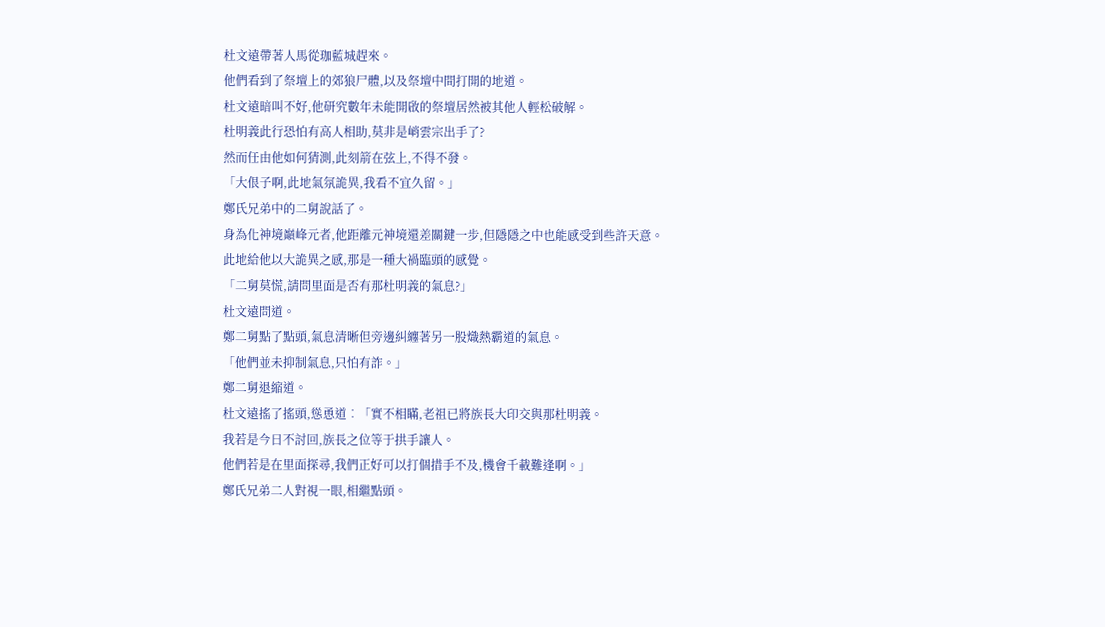杜文遠帶著人馬從珈藍城趕來。
他們看到了祭壇上的郊狼尸體,以及祭壇中間打開的地道。
杜文遠暗叫不好,他研究數年未能開啟的祭壇居然被其他人輕松破解。
杜明義此行恐怕有高人相助,莫非是峭雲宗出手了?
然而任由他如何猜測,此刻箭在弦上,不得不發。
「大佷子啊,此地氣氛詭異,我看不宜久留。」
鄭氏兄弟中的二舅說話了。
身為化神境巔峰元者,他距離元神境還差關鍵一步,但隱隱之中也能感受到些許天意。
此地給他以大詭異之感,那是一種大禍臨頭的感覺。
「二舅莫慌,請問里面是否有那杜明義的氣息?」
杜文遠問道。
鄭二舅點了點頭,氣息清晰但旁邊糾纏著另一股熾熱霸道的氣息。
「他們並未抑制氣息,只怕有詐。」
鄭二舅退縮道。
杜文遠搖了搖頭,慫恿道︰「實不相瞞,老祖已將族長大印交與那杜明義。
我若是今日不討回,族長之位等于拱手讓人。
他們若是在里面探尋,我們正好可以打個措手不及,機會千載難逢啊。」
鄭氏兄弟二人對視一眼,相繼點頭。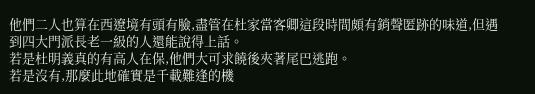他們二人也算在西遼境有頭有臉,盡管在杜家當客卿這段時間頗有銷聲匿跡的味道,但遇到四大門派長老一級的人還能說得上話。
若是杜明義真的有高人在保,他們大可求饒後夾著尾巴逃跑。
若是沒有,那麼此地確實是千載難逢的機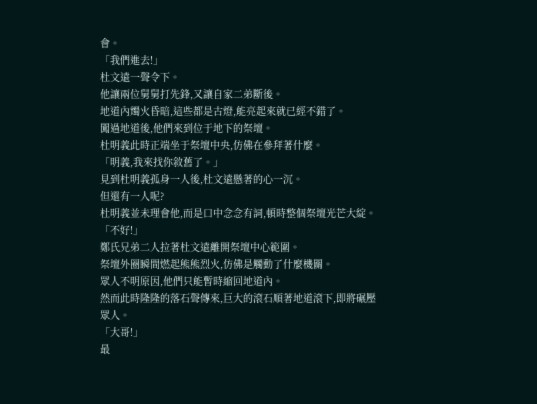會。
「我們進去!」
杜文遠一聲令下。
他讓兩位舅舅打先鋒,又讓自家二弟斷後。
地道內燭火昏暗,這些都是古燈,能亮起來就已經不錯了。
闖過地道後,他們來到位于地下的祭壇。
杜明義此時正端坐于祭壇中央,仿佛在參拜著什麼。
「明義,我來找你敘舊了。」
見到杜明義孤身一人後,杜文遠懸著的心一沉。
但還有一人呢?
杜明義並未理會他,而是口中念念有詞,頓時整個祭壇光芒大綻。
「不好!」
鄭氏兄弟二人拉著杜文遠離開祭壇中心範圍。
祭壇外圈瞬間燃起熊熊烈火,仿佛是觸動了什麼機關。
眾人不明原因,他們只能暫時縮回地道內。
然而此時隆隆的落石聲傳來,巨大的滾石順著地道滾下,即將碾壓眾人。
「大哥!」
最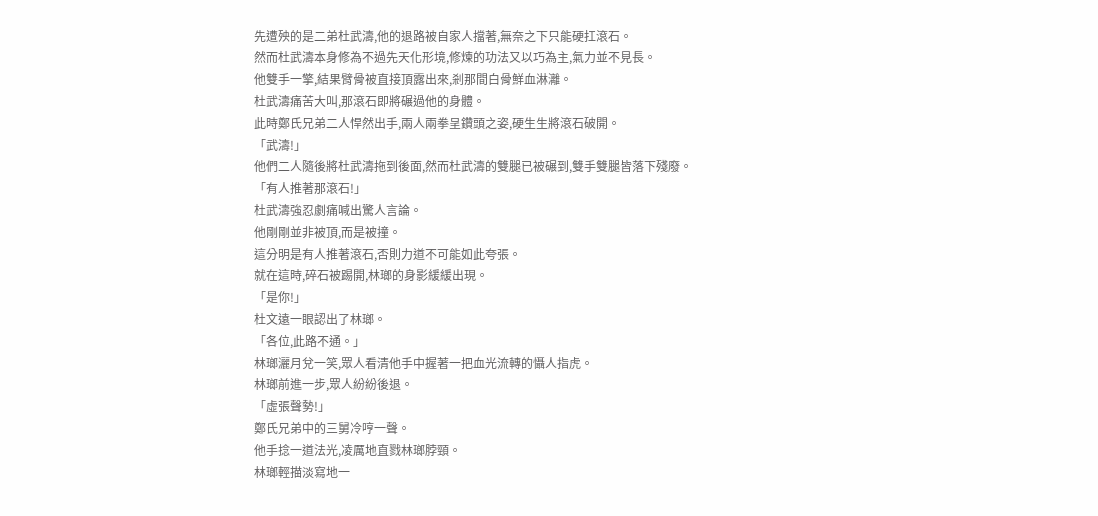先遭殃的是二弟杜武濤,他的退路被自家人擋著,無奈之下只能硬扛滾石。
然而杜武濤本身修為不過先天化形境,修煉的功法又以巧為主,氣力並不見長。
他雙手一擎,結果臂骨被直接頂露出來,剎那間白骨鮮血淋灕。
杜武濤痛苦大叫,那滾石即將碾過他的身體。
此時鄭氏兄弟二人悍然出手,兩人兩拳呈鑽頭之姿,硬生生將滾石破開。
「武濤!」
他們二人隨後將杜武濤拖到後面,然而杜武濤的雙腿已被碾到,雙手雙腿皆落下殘廢。
「有人推著那滾石!」
杜武濤強忍劇痛喊出驚人言論。
他剛剛並非被頂,而是被撞。
這分明是有人推著滾石,否則力道不可能如此夸張。
就在這時,碎石被踢開,林瑯的身影緩緩出現。
「是你!」
杜文遠一眼認出了林瑯。
「各位,此路不通。」
林瑯灑月兌一笑,眾人看清他手中握著一把血光流轉的懾人指虎。
林瑯前進一步,眾人紛紛後退。
「虛張聲勢!」
鄭氏兄弟中的三舅冷哼一聲。
他手捻一道法光,凌厲地直戮林瑯脖頸。
林瑯輕描淡寫地一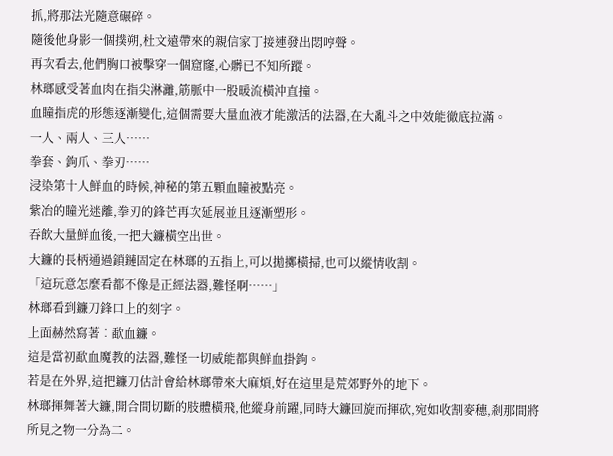抓,將那法光隨意碾碎。
隨後他身影一個撲朔,杜文遠帶來的親信家丁接連發出悶哼聲。
再次看去,他們胸口被擊穿一個窟窿,心髒已不知所蹤。
林瑯感受著血肉在指尖淋灕,筋脈中一股暖流橫沖直撞。
血瞳指虎的形態逐漸變化,這個需要大量血液才能激活的法器,在大亂斗之中效能徹底拉滿。
一人、兩人、三人……
拳套、鉤爪、拳刃……
浸染第十人鮮血的時候,神秘的第五顆血瞳被點亮。
紫冶的瞳光迷離,拳刃的鋒芒再次延展並且逐漸塑形。
吞飲大量鮮血後,一把大鐮橫空出世。
大鐮的長柄通過鎖鏈固定在林瑯的五指上,可以拋擲橫掃,也可以縱情收割。
「這玩意怎麼看都不像是正經法器,難怪啊……」
林瑯看到鐮刀鋒口上的刻字。
上面赫然寫著︰歃血鐮。
這是當初歃血魔教的法器,難怪一切威能都與鮮血掛鉤。
若是在外界,這把鐮刀估計會給林瑯帶來大麻煩,好在這里是荒郊野外的地下。
林瑯揮舞著大鐮,開合間切斷的肢體橫飛,他縱身前躍,同時大鐮回旋而揮砍,宛如收割麥穗,剎那間將所見之物一分為二。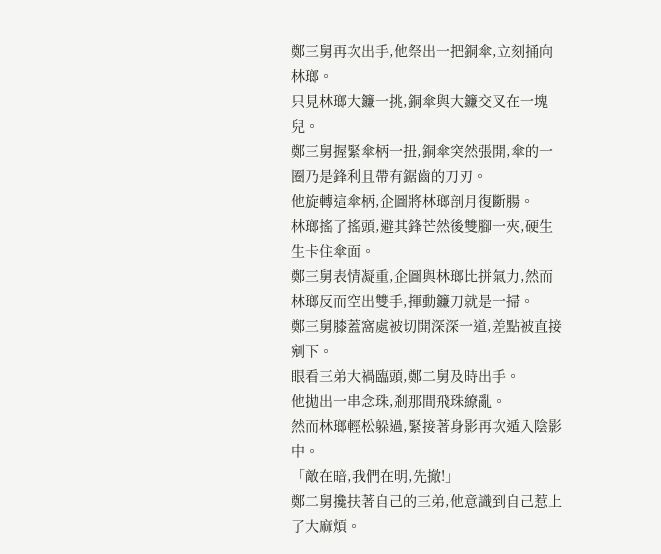鄭三舅再次出手,他祭出一把銅傘,立刻捅向林瑯。
只見林瑯大鐮一挑,銅傘與大鐮交叉在一塊兒。
鄭三舅握緊傘柄一扭,銅傘突然張開,傘的一圈乃是鋒利且帶有鋸齒的刀刃。
他旋轉這傘柄,企圖將林瑯剖月復斷腸。
林瑯搖了搖頭,避其鋒芒然後雙腳一夾,硬生生卡住傘面。
鄭三舅表情凝重,企圖與林瑯比拼氣力,然而林瑯反而空出雙手,揮動鐮刀就是一掃。
鄭三舅膝蓋窩處被切開深深一道,差點被直接剜下。
眼看三弟大禍臨頭,鄭二舅及時出手。
他拋出一串念珠,剎那間飛珠繚亂。
然而林瑯輕松躲過,緊接著身影再次遁入陰影中。
「敵在暗,我們在明,先撤!」
鄭二舅攙扶著自己的三弟,他意識到自己惹上了大麻煩。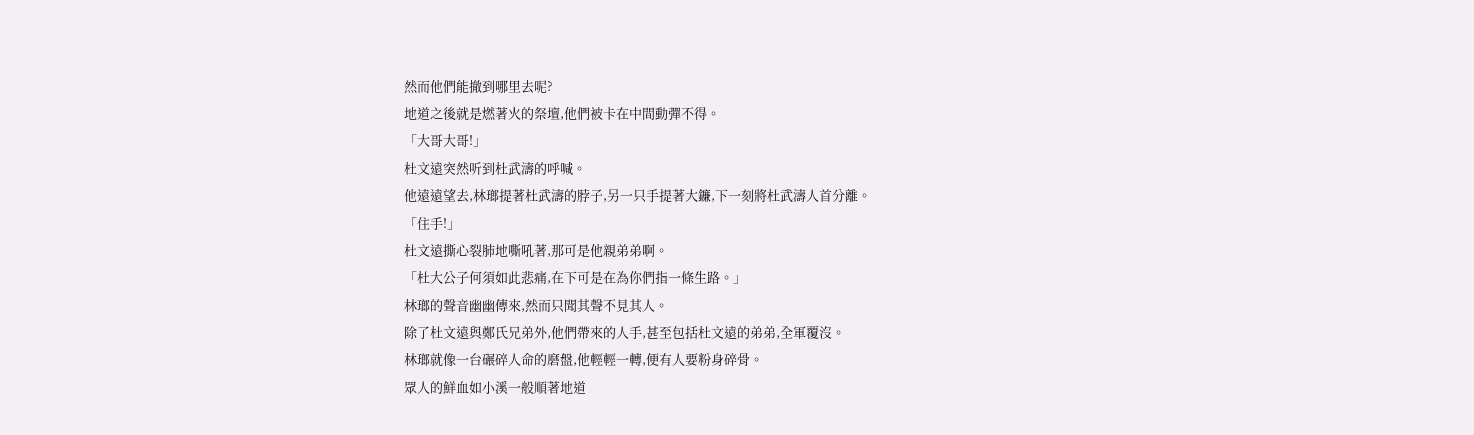然而他們能撤到哪里去呢?
地道之後就是燃著火的祭壇,他們被卡在中間動彈不得。
「大哥大哥!」
杜文遠突然听到杜武濤的呼喊。
他遠遠望去,林瑯提著杜武濤的脖子,另一只手提著大鐮,下一刻將杜武濤人首分離。
「住手!」
杜文遠撕心裂肺地嘶吼著,那可是他親弟弟啊。
「杜大公子何須如此悲痛,在下可是在為你們指一條生路。」
林瑯的聲音幽幽傳來,然而只聞其聲不見其人。
除了杜文遠與鄭氏兄弟外,他們帶來的人手,甚至包括杜文遠的弟弟,全軍覆沒。
林瑯就像一台碾碎人命的磨盤,他輕輕一轉,便有人要粉身碎骨。
眾人的鮮血如小溪一般順著地道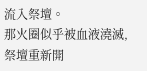流入祭壇。
那火圈似乎被血液澆滅,祭壇重新開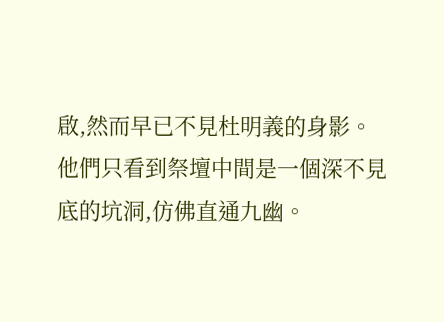啟,然而早已不見杜明義的身影。
他們只看到祭壇中間是一個深不見底的坑洞,仿佛直通九幽。